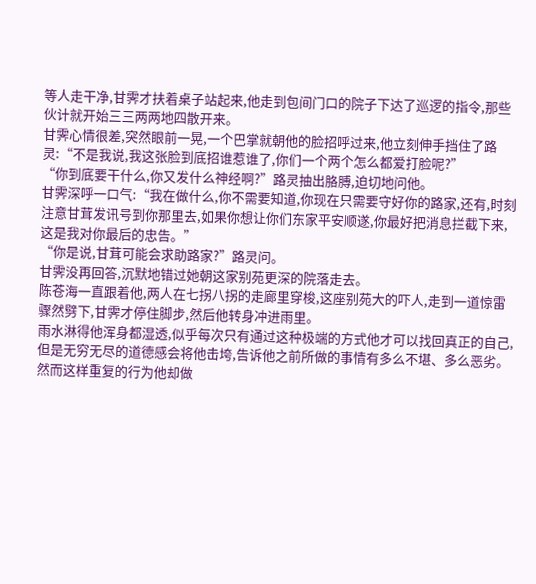等人走干净,甘霁才扶着桌子站起来,他走到包间门口的院子下达了巡逻的指令,那些伙计就开始三三两两地四散开来。
甘霁心情很差,突然眼前一晃,一个巴掌就朝他的脸招呼过来,他立刻伸手挡住了路灵:“不是我说,我这张脸到底招谁惹谁了,你们一个两个怎么都爱打脸呢?”
“你到底要干什么,你又发什么神经啊?”路灵抽出胳膊,迫切地问他。
甘霁深呼一口气:“我在做什么,你不需要知道,你现在只需要守好你的路家,还有,时刻注意甘茸发讯号到你那里去,如果你想让你们东家平安顺遂,你最好把消息拦截下来,这是我对你最后的忠告。”
“你是说,甘茸可能会求助路家?”路灵问。
甘霁没再回答,沉默地错过她朝这家别苑更深的院落走去。
陈苍海一直跟着他,两人在七拐八拐的走廊里穿梭,这座别苑大的吓人,走到一道惊雷骤然劈下,甘霁才停住脚步,然后他转身冲进雨里。
雨水淋得他浑身都湿透,似乎每次只有通过这种极端的方式他才可以找回真正的自己,但是无穷无尽的道德感会将他击垮,告诉他之前所做的事情有多么不堪、多么恶劣。
然而这样重复的行为他却做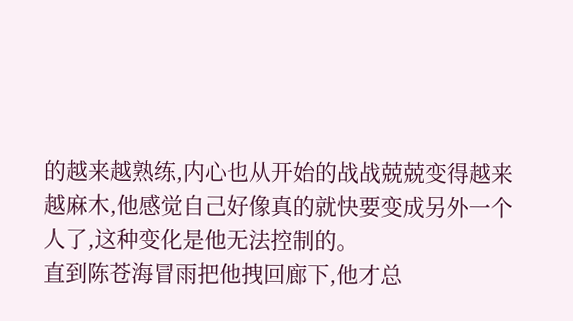的越来越熟练,内心也从开始的战战兢兢变得越来越麻木,他感觉自己好像真的就快要变成另外一个人了,这种变化是他无法控制的。
直到陈苍海冒雨把他拽回廊下,他才总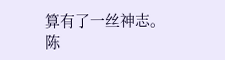算有了一丝神志。
陈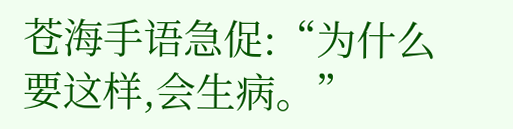苍海手语急促:“为什么要这样,会生病。”